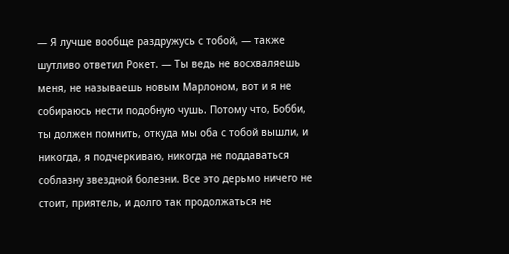— Я лучше вообще раздружусь с тобой, — также шутливо ответил Рокет. — Ты ведь не восхваляешь меня, не называешь новым Марлоном, вот и я не собираюсь нести подобную чушь. Потому что, Бобби, ты должен помнить, откуда мы оба с тобой вышли, и никогда, я подчеркиваю, никогда не поддаваться соблазну звездной болезни. Все это дерьмо ничего не стоит, приятель, и долго так продолжаться не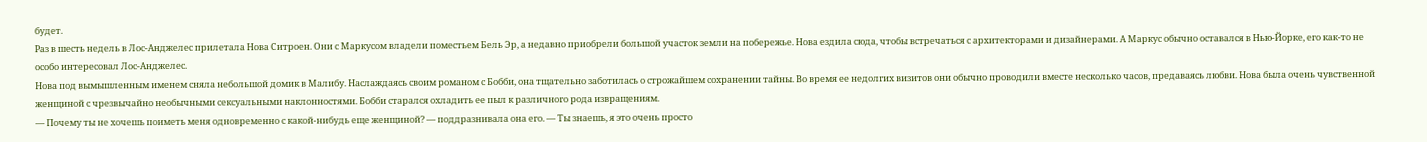будет.
Раз в шесть недель в Лос-Анджелес прилетала Нова Ситроен. Они с Маркусом владели поместьем Бель Эр, а недавно приобрели большой участок земли на побережье. Нова ездила сюда, чтобы встречаться с архитекторами и дизайнерами. А Маркус обычно оставался в Нью-Йорке, его как-то не особо интересовал Лос-Анджелес.
Нова под вымышленным именем сняла небольшой домик в Малибу. Наслаждаясь своим романом с Бобби, она тщательно заботилась о строжайшем сохранении тайны. Во время ее недолгих визитов они обычно проводили вместе несколько часов, предаваясь любви. Нова была очень чувственной женщиной с чрезвычайно необычными сексуальными наклонностями. Бобби старался охладить ее пыл к различного рода извращениям.
— Почему ты не хочешь поиметь меня одновременно с какой-нибудь еще женщиной? — поддразнивала она его. — Ты знаешь, я это очень просто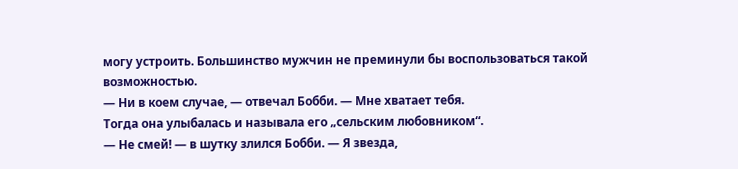могу устроить. Большинство мужчин не преминули бы воспользоваться такой возможностью.
— Ни в коем случае, — отвечал Бобби. — Мне хватает тебя.
Тогда она улыбалась и называла его „сельским любовником“.
— Не смей! — в шутку злился Бобби. — Я звезда,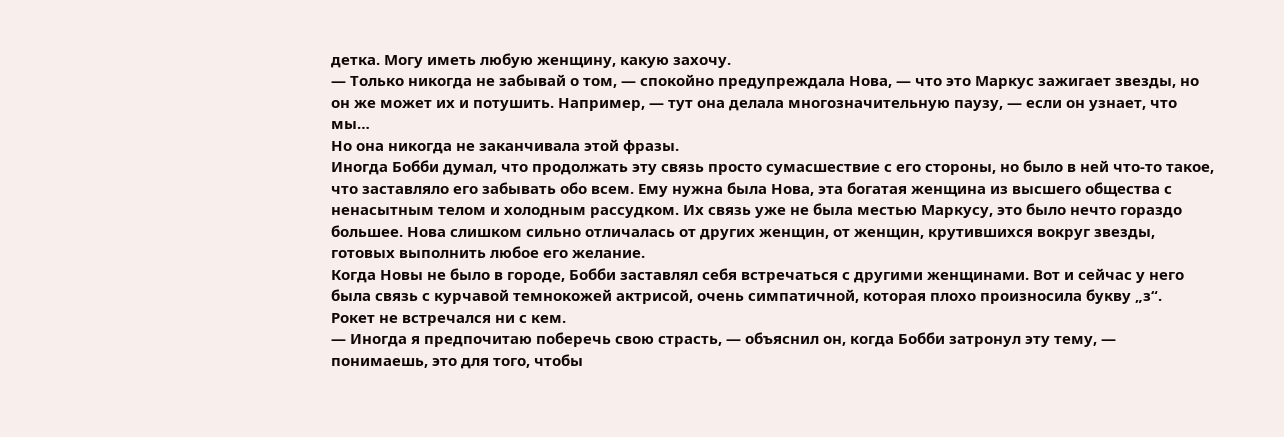детка. Могу иметь любую женщину, какую захочу.
— Только никогда не забывай о том, — спокойно предупреждала Нова, — что это Маркус зажигает звезды, но он же может их и потушить. Например, — тут она делала многозначительную паузу, — если он узнает, что мы…
Но она никогда не заканчивала этой фразы.
Иногда Бобби думал, что продолжать эту связь просто сумасшествие с его стороны, но было в ней что-то такое, что заставляло его забывать обо всем. Ему нужна была Нова, эта богатая женщина из высшего общества с ненасытным телом и холодным рассудком. Их связь уже не была местью Маркусу, это было нечто гораздо большее. Нова слишком сильно отличалась от других женщин, от женщин, крутившихся вокруг звезды, готовых выполнить любое его желание.
Когда Новы не было в городе, Бобби заставлял себя встречаться с другими женщинами. Вот и сейчас у него была связь с курчавой темнокожей актрисой, очень симпатичной, которая плохо произносила букву „з“.
Рокет не встречался ни с кем.
— Иногда я предпочитаю поберечь свою страсть, — объяснил он, когда Бобби затронул эту тему, — понимаешь, это для того, чтобы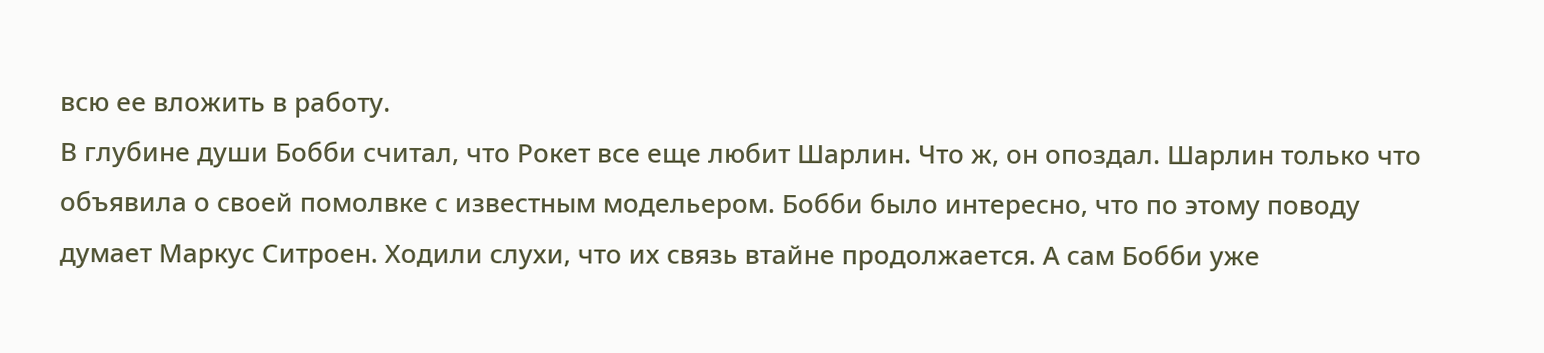всю ее вложить в работу.
В глубине души Бобби считал, что Рокет все еще любит Шарлин. Что ж, он опоздал. Шарлин только что объявила о своей помолвке с известным модельером. Бобби было интересно, что по этому поводу думает Маркус Ситроен. Ходили слухи, что их связь втайне продолжается. А сам Бобби уже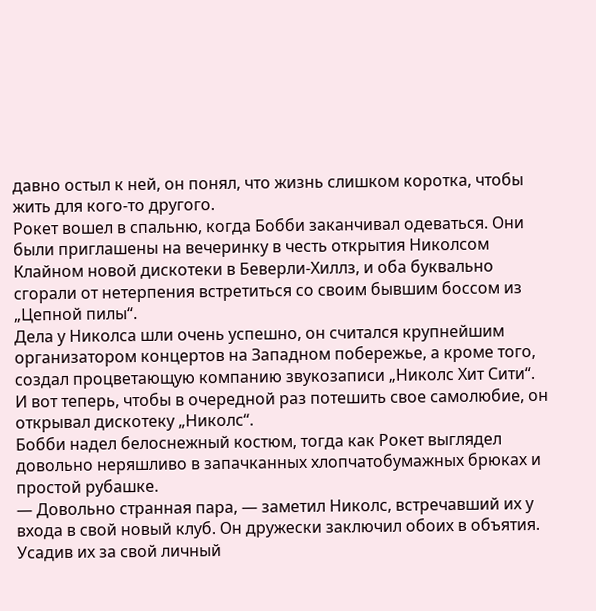давно остыл к ней, он понял, что жизнь слишком коротка, чтобы жить для кого-то другого.
Рокет вошел в спальню, когда Бобби заканчивал одеваться. Они были приглашены на вечеринку в честь открытия Николсом Клайном новой дискотеки в Беверли-Хиллз, и оба буквально сгорали от нетерпения встретиться со своим бывшим боссом из „Цепной пилы“.
Дела у Николса шли очень успешно, он считался крупнейшим организатором концертов на Западном побережье, а кроме того, создал процветающую компанию звукозаписи „Николс Хит Сити“. И вот теперь, чтобы в очередной раз потешить свое самолюбие, он открывал дискотеку „Николс“.
Бобби надел белоснежный костюм, тогда как Рокет выглядел довольно неряшливо в запачканных хлопчатобумажных брюках и простой рубашке.
— Довольно странная пара, — заметил Николс, встречавший их у входа в свой новый клуб. Он дружески заключил обоих в объятия.
Усадив их за свой личный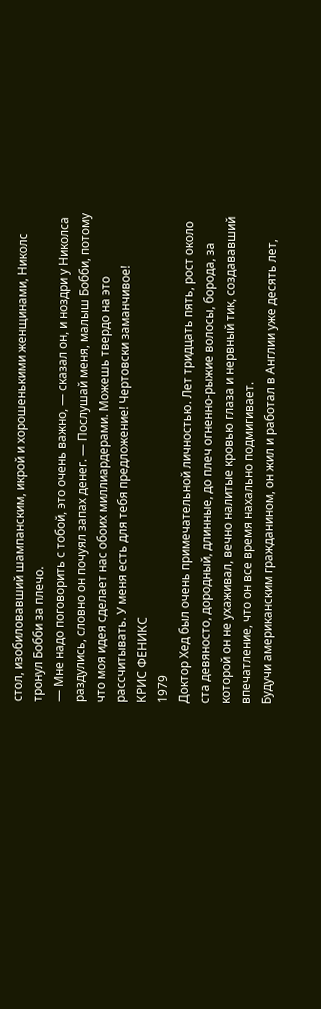стол, изобиловавший шампанским, икрой и хорошенькими женщинами, Николс тронул Бобби за плечо.
— Мне надо поговорить с тобой, это очень важно, — сказал он, и ноздри у Николса раздулись, словно он почуял запах денег. — Послушай меня, малыш Бобби, потому что моя идея сделает нас обоих миллиардерами. Можешь твердо на это рассчитывать. У меня есть для тебя предложение! Чертовски заманчивое!
КРИС ФЕНИКС
1979
Доктор Хед был очень примечательной личностью. Лет тридцать пять, рост около ста девяносто, дородный, длинные, до плеч огненно-рыжие волосы, борода, за которой он не ухаживал, вечно налитые кровью глаза и нервный тик, создававший впечатление, что он все время нахально подмигивает.
Будучи американским гражданином, он жил и работал в Англии уже десять лет,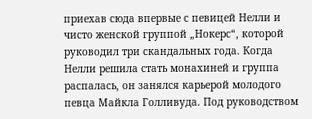приехав сюда впервые с певицей Нелли и чисто женской группой „Нокерс“, которой руководил три скандальных года. Когда Нелли решила стать монахиней и группа распалась, он занялся карьерой молодого певца Майкла Голливуда. Под руководством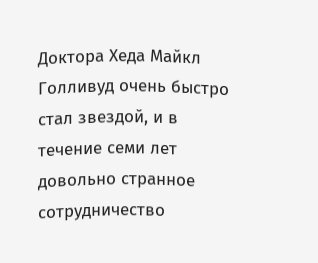Доктора Хеда Майкл Голливуд очень быстро стал звездой, и в течение семи лет довольно странное сотрудничество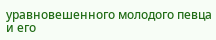уравновешенного молодого певца и его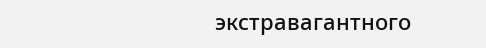экстравагантного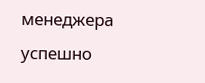менеджера успешно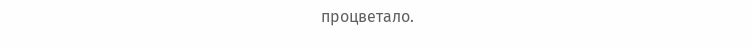процветало.